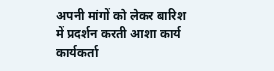अपनी मांगों को लेकर बारिश में प्रदर्शन करती आशा कार्य कार्यकर्ता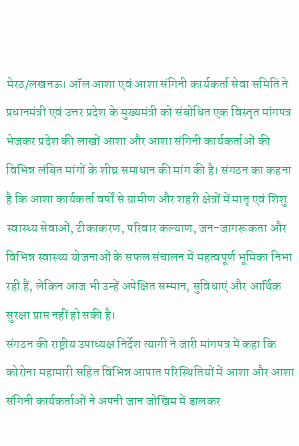मेरठ/लखनऊ। ऑल आशा एवं आशा संगिनी कार्यकर्ता सेवा समिति ने प्रधानमंत्री एवं उत्तर प्रदेश के मुख्यमंत्री को संबोधित एक विस्तृत मांगपत्र भेजकर प्रदेश की लाखों आशा और आशा संगिनी कार्यकर्ताओं की विभिन्न लंबित मांगों के शीघ्र समाधान की मांग की है। संगठन का कहना है कि आशा कार्यकर्ता वर्षों से ग्रामीण और शहरी क्षेत्रों में मातृ एवं शिशु स्वास्थ्य सेवाओं, टीकाकरण, परिवार कल्याण, जन-जागरूकता और विभिन्न स्वास्थ्य योजनाओं के सफल संचालन में महत्वपूर्ण भूमिका निभा रही हैं, लेकिन आज भी उन्हें अपेक्षित सम्मान, सुविधाएं और आर्थिक सुरक्षा प्राप्त नहीं हो सकी है।
संगठन की राष्ट्रीय उपाध्यक्ष निर्देश त्यागी ने जारी मांगपत्र में कहा कि कोरोना महामारी सहित विभिन्न आपात परिस्थितियों में आशा और आशा संगिनी कार्यकर्ताओं ने अपनी जान जोखिम में डालकर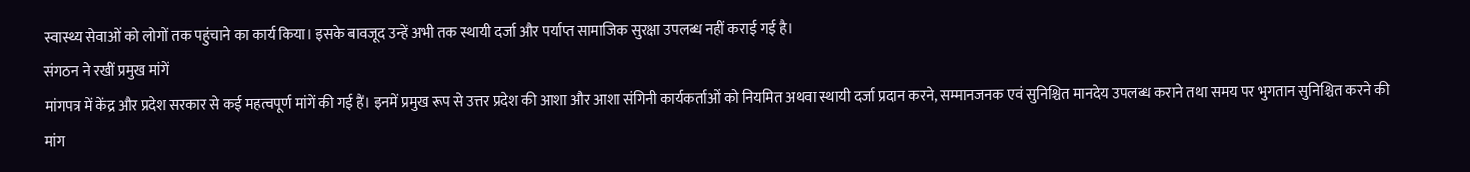स्वास्थ्य सेवाओं को लोगों तक पहुंचाने का कार्य किया। इसके बावजूद उन्हें अभी तक स्थायी दर्जा और पर्याप्त सामाजिक सुरक्षा उपलब्ध नहीं कराई गई है।
संगठन ने रखीं प्रमुख मांगें
मांगपत्र में केंद्र और प्रदेश सरकार से कई महत्वपूर्ण मांगें की गई हैं। इनमें प्रमुख रूप से उत्तर प्रदेश की आशा और आशा संगिनी कार्यकर्ताओं को नियमित अथवा स्थायी दर्जा प्रदान करने, सम्मानजनक एवं सुनिश्चित मानदेय उपलब्ध कराने तथा समय पर भुगतान सुनिश्चित करने की मांग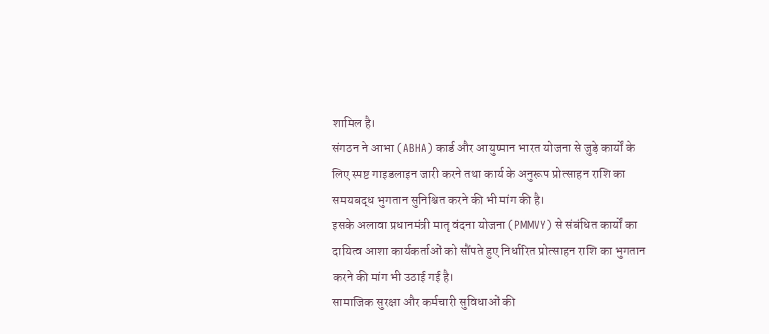शामिल है।
संगठन ने आभा (ABHA) कार्ड और आयुष्मान भारत योजना से जुड़े कार्यों के लिए स्पष्ट गाइडलाइन जारी करने तथा कार्य के अनुरूप प्रोत्साहन राशि का समयबद्ध भुगतान सुनिश्चित करने की भी मांग की है।
इसके अलावा प्रधानमंत्री मातृ वंदना योजना (PMMVY) से संबंधित कार्यों का दायित्व आशा कार्यकर्ताओं को सौंपते हुए निर्धारित प्रोत्साहन राशि का भुगतान करने की मांग भी उठाई गई है।
सामाजिक सुरक्षा और कर्मचारी सुविधाओं की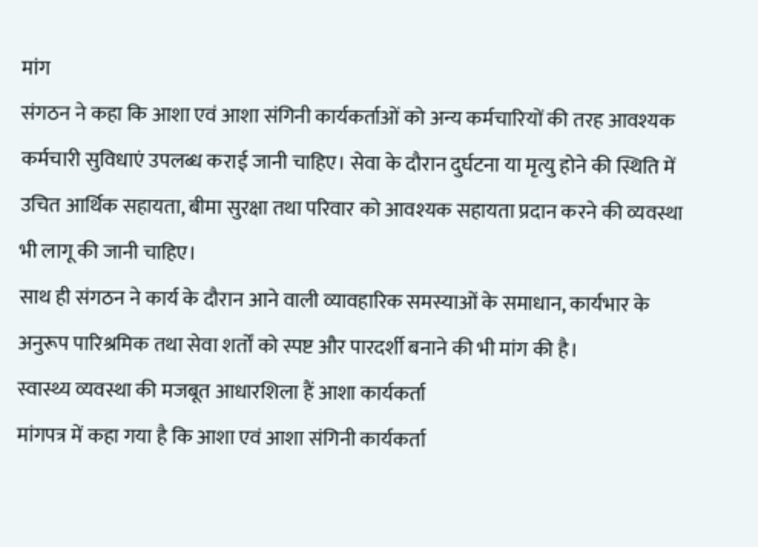मांग
संगठन ने कहा कि आशा एवं आशा संगिनी कार्यकर्ताओं को अन्य कर्मचारियों की तरह आवश्यक कर्मचारी सुविधाएं उपलब्ध कराई जानी चाहिए। सेवा के दौरान दुर्घटना या मृत्यु होने की स्थिति में उचित आर्थिक सहायता, बीमा सुरक्षा तथा परिवार को आवश्यक सहायता प्रदान करने की व्यवस्था भी लागू की जानी चाहिए।
साथ ही संगठन ने कार्य के दौरान आने वाली व्यावहारिक समस्याओं के समाधान, कार्यभार के अनुरूप पारिश्रमिक तथा सेवा शर्तों को स्पष्ट और पारदर्शी बनाने की भी मांग की है।
स्वास्थ्य व्यवस्था की मजबूत आधारशिला हैं आशा कार्यकर्ता
मांगपत्र में कहा गया है कि आशा एवं आशा संगिनी कार्यकर्ता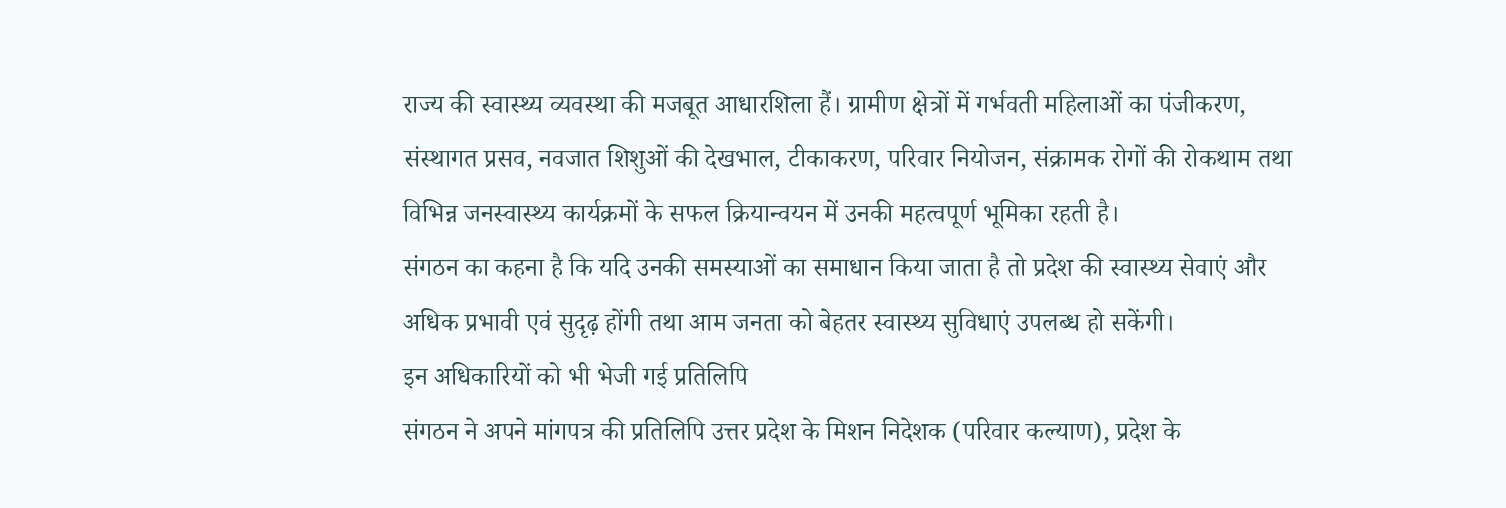राज्य की स्वास्थ्य व्यवस्था की मजबूत आधारशिला हैं। ग्रामीण क्षेत्रों में गर्भवती महिलाओं का पंजीकरण, संस्थागत प्रसव, नवजात शिशुओं की देखभाल, टीकाकरण, परिवार नियोजन, संक्रामक रोगों की रोकथाम तथा विभिन्न जनस्वास्थ्य कार्यक्रमों के सफल क्रियान्वयन में उनकी महत्वपूर्ण भूमिका रहती है।
संगठन का कहना है कि यदि उनकी समस्याओं का समाधान किया जाता है तो प्रदेश की स्वास्थ्य सेवाएं और अधिक प्रभावी एवं सुदृढ़ होंगी तथा आम जनता को बेहतर स्वास्थ्य सुविधाएं उपलब्ध हो सकेंगी।
इन अधिकारियों को भी भेजी गई प्रतिलिपि
संगठन ने अपने मांगपत्र की प्रतिलिपि उत्तर प्रदेश के मिशन निदेशक (परिवार कल्याण), प्रदेश के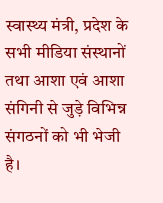स्वास्थ्य मंत्री, प्रदेश के सभी मीडिया संस्थानों तथा आशा एवं आशा संगिनी से जुड़े विभिन्न संगठनों को भी भेजी है।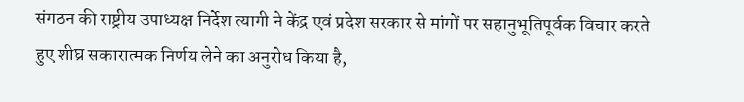संगठन की राष्ट्रीय उपाध्यक्ष निर्देश त्यागी ने केंद्र एवं प्रदेश सरकार से मांगों पर सहानुभूतिपूर्वक विचार करते हुए शीघ्र सकारात्मक निर्णय लेने का अनुरोध किया है,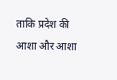ताकि प्रदेश की आशा और आशा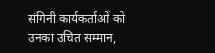संगिनी कार्यकर्ताओं को उनका उचित सम्मान,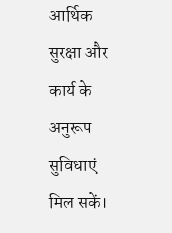आर्थिक सुरक्षा और कार्य के अनुरूप सुविधाएं मिल सकें।